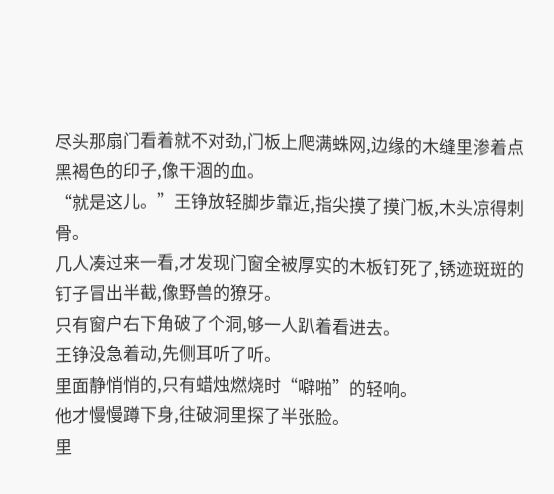尽头那扇门看着就不对劲,门板上爬满蛛网,边缘的木缝里渗着点黑褐色的印子,像干涸的血。
“就是这儿。”王铮放轻脚步靠近,指尖摸了摸门板,木头凉得刺骨。
几人凑过来一看,才发现门窗全被厚实的木板钉死了,锈迹斑斑的钉子冒出半截,像野兽的獠牙。
只有窗户右下角破了个洞,够一人趴着看进去。
王铮没急着动,先侧耳听了听。
里面静悄悄的,只有蜡烛燃烧时“噼啪”的轻响。
他才慢慢蹲下身,往破洞里探了半张脸。
里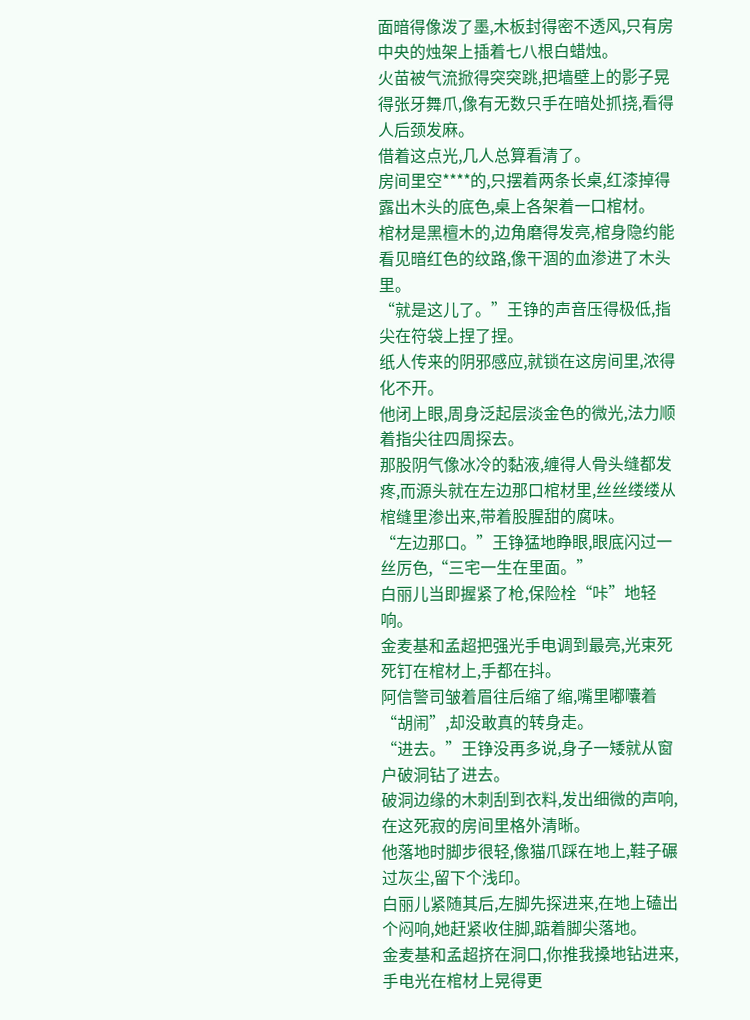面暗得像泼了墨,木板封得密不透风,只有房中央的烛架上插着七八根白蜡烛。
火苗被气流掀得突突跳,把墙壁上的影子晃得张牙舞爪,像有无数只手在暗处抓挠,看得人后颈发麻。
借着这点光,几人总算看清了。
房间里空****的,只摆着两条长桌,红漆掉得露出木头的底色,桌上各架着一口棺材。
棺材是黑檀木的,边角磨得发亮,棺身隐约能看见暗红色的纹路,像干涸的血渗进了木头里。
“就是这儿了。”王铮的声音压得极低,指尖在符袋上捏了捏。
纸人传来的阴邪感应,就锁在这房间里,浓得化不开。
他闭上眼,周身泛起层淡金色的微光,法力顺着指尖往四周探去。
那股阴气像冰冷的黏液,缠得人骨头缝都发疼,而源头就在左边那口棺材里,丝丝缕缕从棺缝里渗出来,带着股腥甜的腐味。
“左边那口。”王铮猛地睁眼,眼底闪过一丝厉色,“三宅一生在里面。”
白丽儿当即握紧了枪,保险栓“咔”地轻响。
金麦基和孟超把强光手电调到最亮,光束死死钉在棺材上,手都在抖。
阿信警司皱着眉往后缩了缩,嘴里嘟囔着“胡闹”,却没敢真的转身走。
“进去。”王铮没再多说,身子一矮就从窗户破洞钻了进去。
破洞边缘的木刺刮到衣料,发出细微的声响,在这死寂的房间里格外清晰。
他落地时脚步很轻,像猫爪踩在地上,鞋子碾过灰尘,留下个浅印。
白丽儿紧随其后,左脚先探进来,在地上磕出个闷响,她赶紧收住脚,踮着脚尖落地。
金麦基和孟超挤在洞口,你推我搡地钻进来,手电光在棺材上晃得更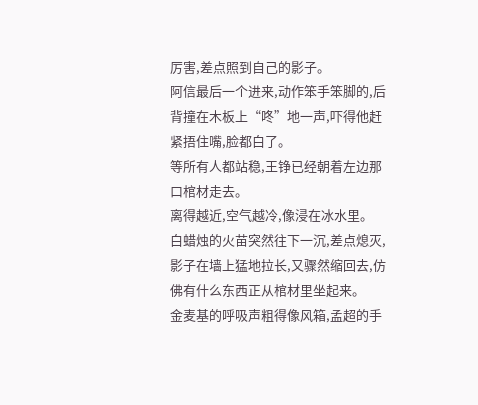厉害,差点照到自己的影子。
阿信最后一个进来,动作笨手笨脚的,后背撞在木板上“咚”地一声,吓得他赶紧捂住嘴,脸都白了。
等所有人都站稳,王铮已经朝着左边那口棺材走去。
离得越近,空气越冷,像浸在冰水里。
白蜡烛的火苗突然往下一沉,差点熄灭,影子在墙上猛地拉长,又骤然缩回去,仿佛有什么东西正从棺材里坐起来。
金麦基的呼吸声粗得像风箱,孟超的手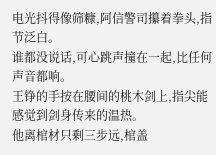电光抖得像筛糠,阿信警司攥着拳头,指节泛白。
谁都没说话,可心跳声撞在一起,比任何声音都响。
王铮的手按在腰间的桃木剑上,指尖能感觉到剑身传来的温热。
他离棺材只剩三步远,棺盖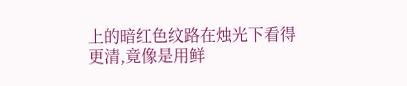上的暗红色纹路在烛光下看得更清,竟像是用鲜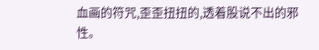血画的符咒,歪歪扭扭的,透着股说不出的邪性。